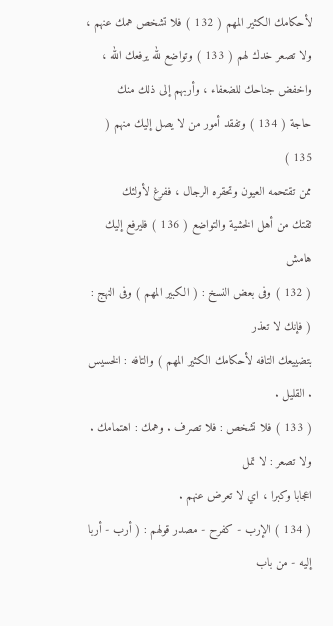لأحكامك الكثير المهم ( 132 ) فلا تشخص همك عنهم ،
ولا تصعر خدك لهم ( 133 ) وتواضع لله يرفعك الله ،
واخفض جناحك للضعفاء ، وأربهم إلى ذلك منك
حاجة ( 134 ) وتفقد أمور من لا يصل إليك منهم ( 135 )
ممن تقتحمه العيون وتحقره الرجال ، ففرغ لأولئك
ثقتك من أهل الخشية والتواضع ( 136 ) فليرفع إليك
هامش
( 132 ) وفى بعض النسخ : ( الكبير المهم ) وفى النهج : ( فإنك لا تعذر
بتضييعك التافه لأحكامك الكثير المهم ) والتافه : الخسيس . القليل .
( 133 ) فلا تشخص : فلا تصرف . وهمك : اهتمامك . ولا تصعر : لا تمل
اعجابا وكبرا ، اي لا تعرض عنهم .
( 134 ) الإرب - كفرح - مصدر قولهم : ( أرب - أربا إليه - من باب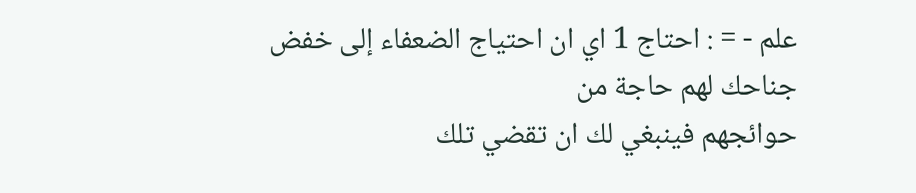علم - = : احتاج 1 اي ان احتياج الضعفاء إلى خفض جناحك لهم حاجة من
حوائجهم فينبغي لك ان تقضي تلك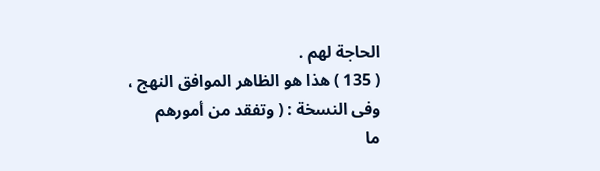الحاجة لهم .
( 135 ) هذا هو الظاهر الموافق النهج ، وفى النسخة : ( وتفقد من أمورهم
ما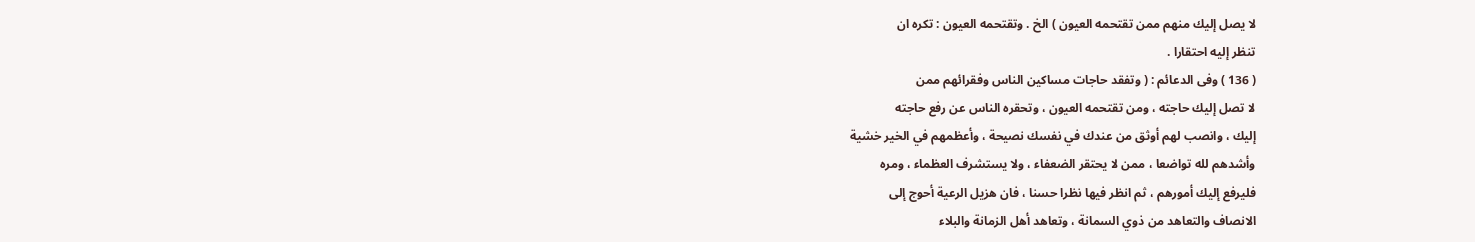لا يصل إليك منهم ممن تقتحمه العيون ) الخ . وتقتحمه العيون : تكره ان
تنظر إليه احتقارا .
( 136 ) وفى الدعائم : ( وتفقد حاجات مساكين الناس وفقرائهم ممن
لا تصل إليك حاجته ، ومن تقتحمه العيون ، وتحقره الناس عن رفع حاجته
إليك ، وانصب لهم أوثق من عندك في نفسك نصيحة ، وأعظمهم في الخير خشية
وأشدهم لله تواضعا ، ممن لا يحتقر الضعفاء ، ولا يستشرف العظماء ، ومره
فليرفع إليك أمورهم ، ثم انظر فيها نظرا حسنا ، فان هزيل الرعية أحوج إلى
الانصاف والتعاهد من ذوي السمانة ، وتعاهد أهل الزمانة والبلاء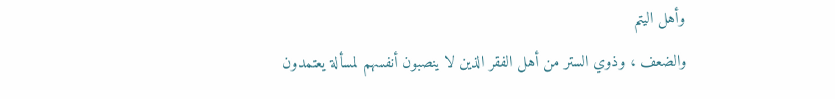وأهل اليتم
والضعف ، وذوي الستر من أهل الفقر الذين لا ينصبون أنفسهم لمسألة يعتمدون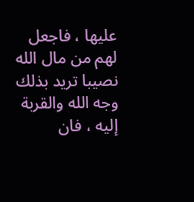عليها ، فاجعل لهم من مال الله نصيبا تريد بذلك وجه الله والقربة إليه ، فان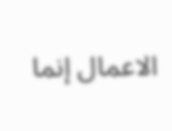الاعمال إنما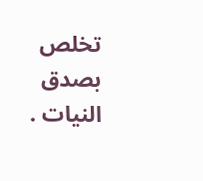تخلص بصدق النيات .